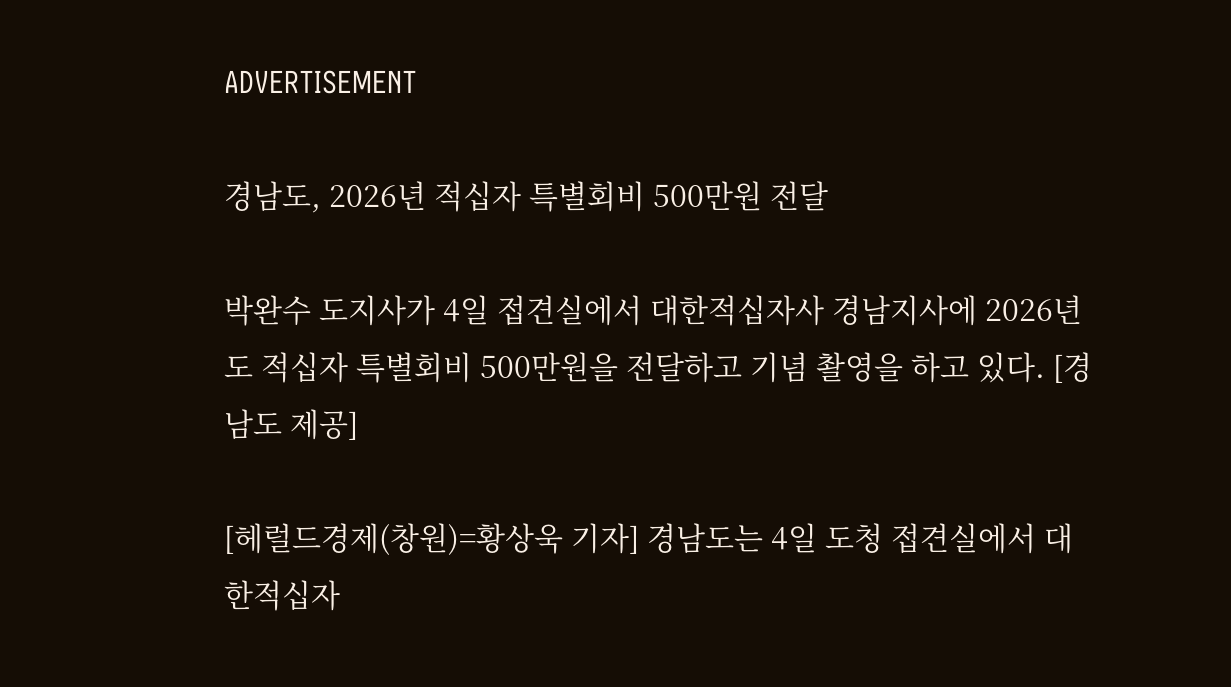ADVERTISEMENT

경남도, 2026년 적십자 특별회비 500만원 전달

박완수 도지사가 4일 접견실에서 대한적십자사 경남지사에 2026년도 적십자 특별회비 500만원을 전달하고 기념 촬영을 하고 있다. [경남도 제공]

[헤럴드경제(창원)=황상욱 기자] 경남도는 4일 도청 접견실에서 대한적십자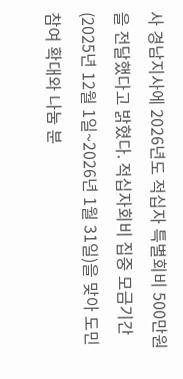사 경남지사에 2026년도 적십자 특별회비 500만원을 전달했다고 밝혔다. 적십자회비 집중 모금기간(2025년 12월 1일~2026년 1월 31일)을 맞아 도민 참여 확대와 나눔 분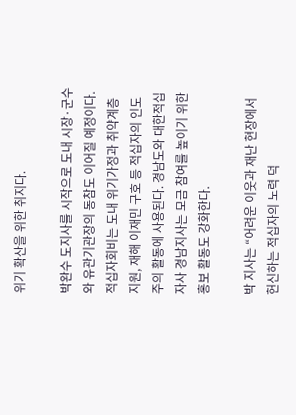위기 확산을 위한 취지다.

박완수 도지사를 시작으로 도내 시장·군수와 유관기관장의 동참도 이어질 예정이다. 적십자회비는 도내 위기가정과 취약계층 지원, 재해 이재민 구호 등 적십자의 인도주의 활동에 사용된다. 경남도와 대한적십자사 경남지사는 모금 참여를 높이기 위한 홍보 활동도 강화한다.

박 지사는 “어려운 이웃과 재난 현장에서 헌신하는 적십자의 노력 덕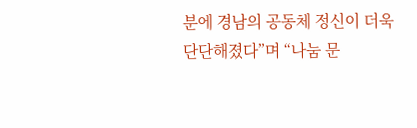분에 경남의 공동체 정신이 더욱 단단해졌다”며 “나눔 문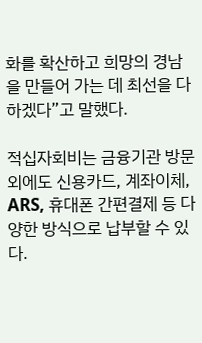화를 확산하고 희망의 경남을 만들어 가는 데 최선을 다하겠다”고 말했다.

적십자회비는 금융기관 방문 외에도 신용카드, 계좌이체, ARS, 휴대폰 간편결제 등 다양한 방식으로 납부할 수 있다.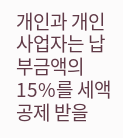개인과 개인사업자는 납부금액의 15%를 세액공제 받을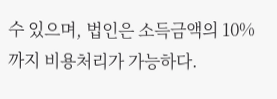수 있으며, 법인은 소득금액의 10%까지 비용처리가 가능하다.